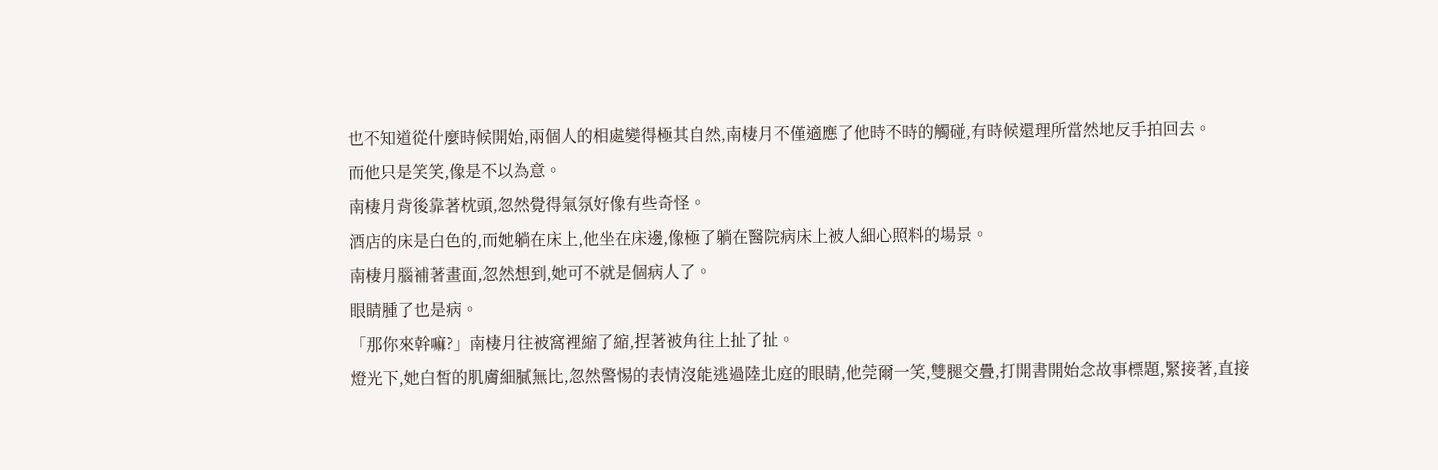也不知道從什麼時候開始,兩個人的相處變得極其自然,南棲月不僅適應了他時不時的觸碰,有時候還理所當然地反手拍回去。
而他只是笑笑,像是不以為意。
南棲月背後靠著枕頭,忽然覺得氣氛好像有些奇怪。
酒店的床是白色的,而她躺在床上,他坐在床邊,像極了躺在醫院病床上被人細心照料的場景。
南棲月腦補著畫面,忽然想到,她可不就是個病人了。
眼睛腫了也是病。
「那你來幹嘛?」南棲月往被窩裡縮了縮,捏著被角往上扯了扯。
燈光下,她白皙的肌膚細膩無比,忽然警惕的表情沒能逃過陸北庭的眼睛,他莞爾一笑,雙腿交疊,打開書開始念故事標題,緊接著,直接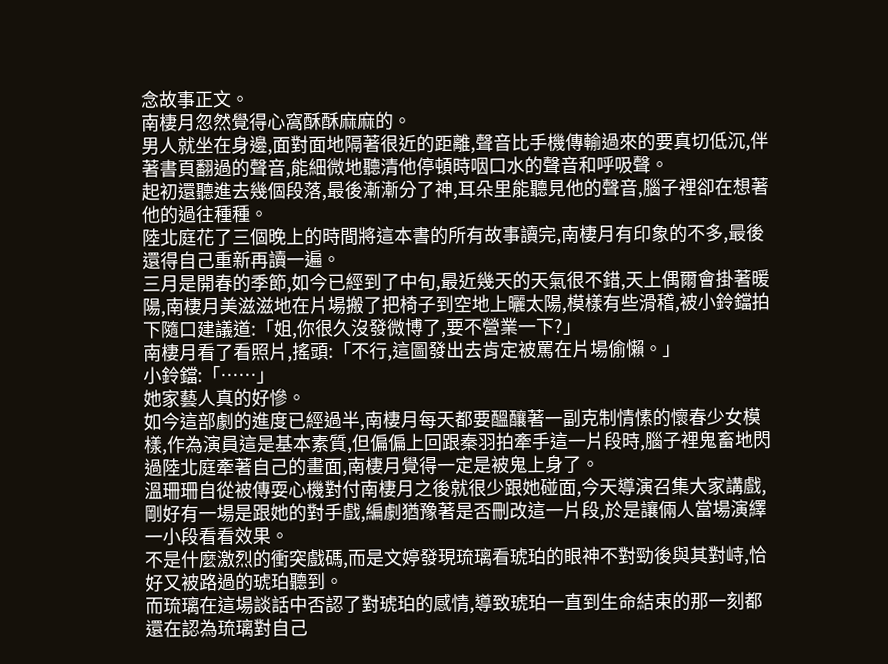念故事正文。
南棲月忽然覺得心窩酥酥麻麻的。
男人就坐在身邊,面對面地隔著很近的距離,聲音比手機傳輸過來的要真切低沉,伴著書頁翻過的聲音,能細微地聽清他停頓時咽口水的聲音和呼吸聲。
起初還聽進去幾個段落,最後漸漸分了神,耳朵里能聽見他的聲音,腦子裡卻在想著他的過往種種。
陸北庭花了三個晚上的時間將這本書的所有故事讀完,南棲月有印象的不多,最後還得自己重新再讀一遍。
三月是開春的季節,如今已經到了中旬,最近幾天的天氣很不錯,天上偶爾會掛著暖陽,南棲月美滋滋地在片場搬了把椅子到空地上曬太陽,模樣有些滑稽,被小鈴鐺拍下隨口建議道:「姐,你很久沒發微博了,要不營業一下?」
南棲月看了看照片,搖頭:「不行,這圖發出去肯定被罵在片場偷懶。」
小鈴鐺:「……」
她家藝人真的好慘。
如今這部劇的進度已經過半,南棲月每天都要醞釀著一副克制情愫的懷春少女模樣,作為演員這是基本素質,但偏偏上回跟秦羽拍牽手這一片段時,腦子裡鬼畜地閃過陸北庭牽著自己的畫面,南棲月覺得一定是被鬼上身了。
溫珊珊自從被傳耍心機對付南棲月之後就很少跟她碰面,今天導演召集大家講戲,剛好有一場是跟她的對手戲,編劇猶豫著是否刪改這一片段,於是讓倆人當場演繹一小段看看效果。
不是什麼激烈的衝突戲碼,而是文婷發現琉璃看琥珀的眼神不對勁後與其對峙,恰好又被路過的琥珀聽到。
而琉璃在這場談話中否認了對琥珀的感情,導致琥珀一直到生命結束的那一刻都還在認為琉璃對自己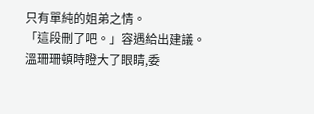只有單純的姐弟之情。
「這段刪了吧。」容遇給出建議。
溫珊珊頓時瞪大了眼睛,委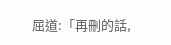屈道:「再刪的話,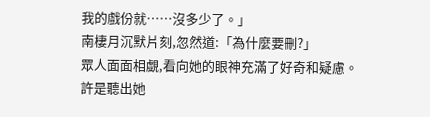我的戲份就……沒多少了。」
南棲月沉默片刻,忽然道:「為什麼要刪?」
眾人面面相覷,看向她的眼神充滿了好奇和疑慮。
許是聽出她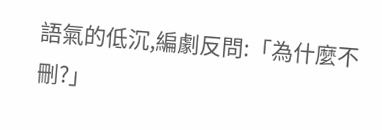語氣的低沉,編劇反問:「為什麼不刪?」